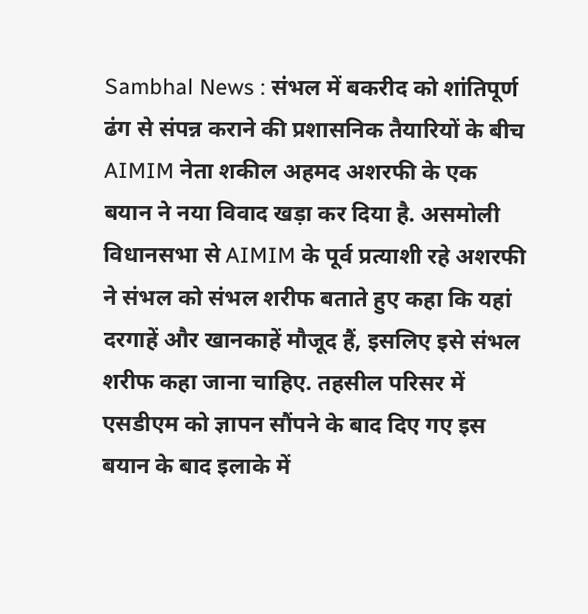Sambhal News : संभल में बकरीद को शांतिपूर्ण ढंग से संपन्न कराने की प्रशासनिक तैयारियों के बीच AIMIM नेता शकील अहमद अशरफी के एक बयान ने नया विवाद खड़ा कर दिया है. असमोली विधानसभा से AIMIM के पूर्व प्रत्याशी रहे अशरफी ने संभल को संभल शरीफ बताते हुए कहा कि यहां दरगाहें और खानकाहें मौजूद हैं, इसलिए इसे संभल शरीफ कहा जाना चाहिए. तहसील परिसर में एसडीएम को ज्ञापन सौंपने के बाद दिए गए इस बयान के बाद इलाके में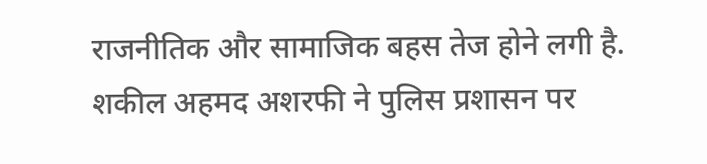राजनीतिक और सामाजिक बहस तेज होने लगी है.
शकील अहमद अशरफी ने पुलिस प्रशासन पर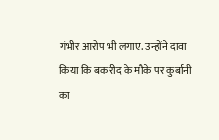गंभीर आरोप भी लगाए. उन्होंने दावा किया कि बकरीद के मौके पर कुर्बानी का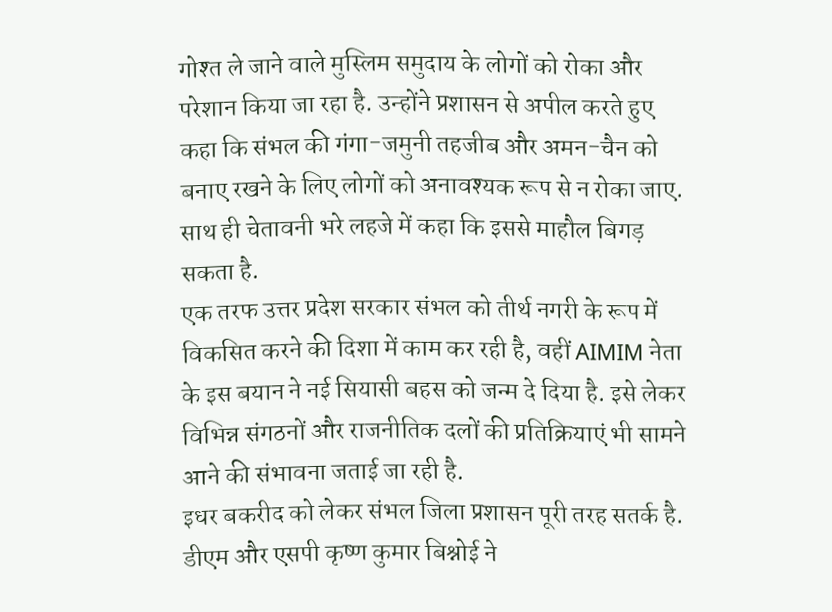गोश्त ले जाने वाले मुस्लिम समुदाय के लोगों को रोका और परेशान किया जा रहा है. उन्होंने प्रशासन से अपील करते हुए कहा कि संभल की गंगा-जमुनी तहजीब और अमन-चैन को बनाए रखने के लिए लोगों को अनावश्यक रूप से न रोका जाए. साथ ही चेतावनी भरे लहजे में कहा कि इससे माहौल बिगड़ सकता है.
एक तरफ उत्तर प्रदेश सरकार संभल को तीर्थ नगरी के रूप में विकसित करने की दिशा में काम कर रही है, वहीं AIMIM नेता के इस बयान ने नई सियासी बहस को जन्म दे दिया है. इसे लेकर विभिन्न संगठनों और राजनीतिक दलों की प्रतिक्रियाएं भी सामने आने की संभावना जताई जा रही है.
इधर बकरीद को लेकर संभल जिला प्रशासन पूरी तरह सतर्क है. डीएम और एसपी कृष्ण कुमार बिश्नोई ने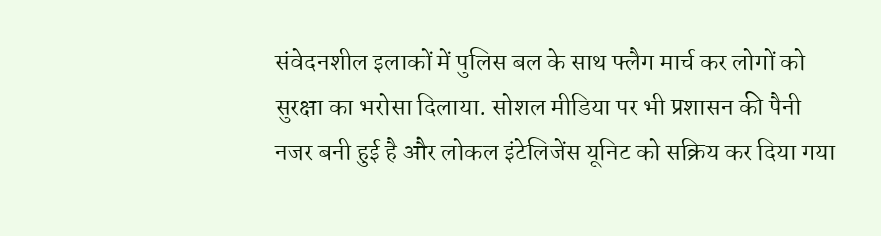संवेदनशील इलाकों में पुलिस बल के साथ फ्लैग मार्च कर लोगों को सुरक्षा का भरोसा दिलाया. सोशल मीडिया पर भी प्रशासन की पैनी नजर बनी हुई है और लोकल इंटेलिजेंस यूनिट को सक्रिय कर दिया गया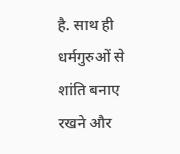है. साथ ही धर्मगुरुओं से शांति बनाए रखने और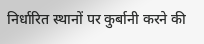निर्धारित स्थानों पर कुर्बानी करने की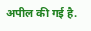अपील की गई है.